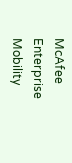McAfee Enterprise Mobility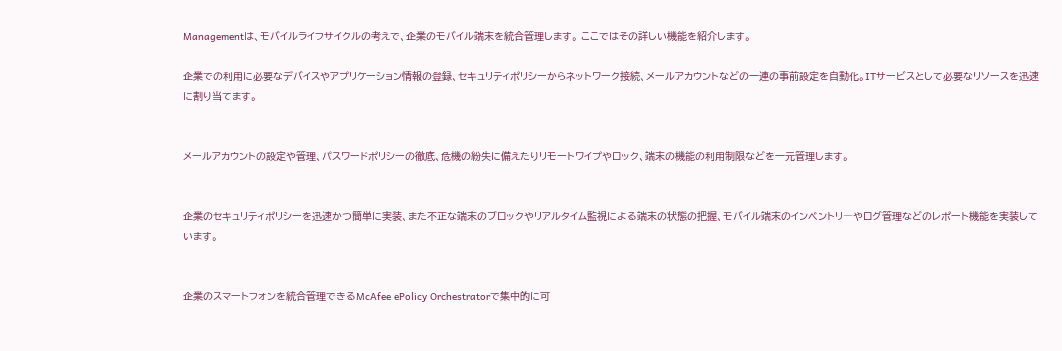Managementは、モバイルライフサイクルの考えで、企業のモバイル端末を統合管理します。 ここではその詳しい機能を紹介します。

企業での利用に必要なデバイスやアプリケーション情報の登録、セキュリティポリシーからネットワーク接続、メールアカウントなどの一連の事前設定を自動化。ITサービスとして必要なリソースを迅速に割り当てます。


メールアカウントの設定や管理、パスワードポリシーの徹底、危機の紛失に備えたりリモートワイプやロック、端末の機能の利用制限などを一元管理します。


企業のセキュリティポリシーを迅速かつ簡単に実装、また不正な端末のブロックやリアルタイム監視による端末の状態の把握、モバイル端末のインベントリ―やログ管理などのレポート機能を実装しています。


企業のスマートフォンを統合管理できるMcAfee ePolicy Orchestratorで集中的に可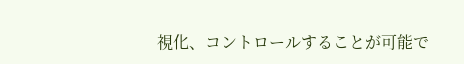視化、コントロールすることが可能で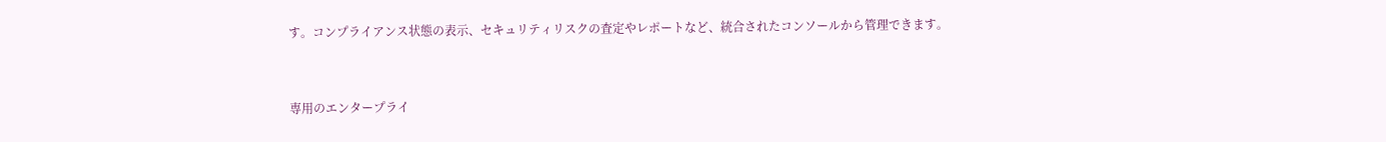す。コンプライアンス状態の表示、セキュリティリスクの査定やレポートなど、統合されたコンソールから管理できます。


専用のエンタープライ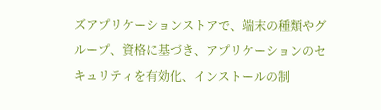ズアプリケーションストアで、端末の種類やグループ、資格に基づき、アプリケーションのセキュリティを有効化、インストールの制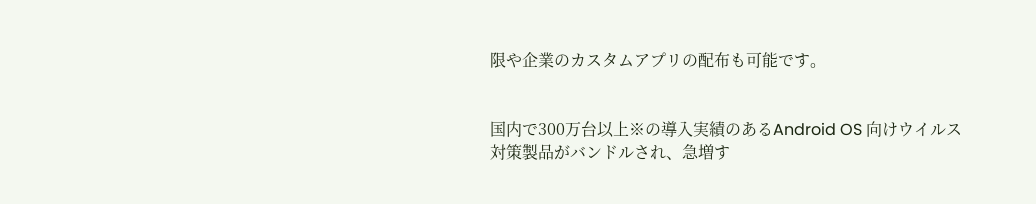限や企業のカスタムアプリの配布も可能です。


国内で300万台以上※の導入実績のあるAndroid OS 向けウイルス対策製品がバンドルされ、急増す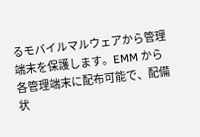るモバイルマルウェアから管理端末を保護します。EMM から各管理端末に配布可能で、配備状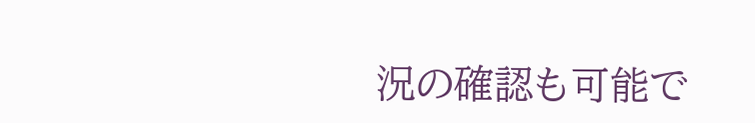況の確認も可能で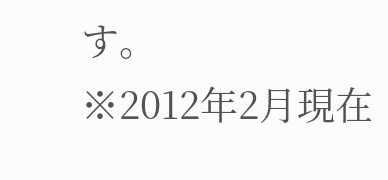す。
※2012年2月現在